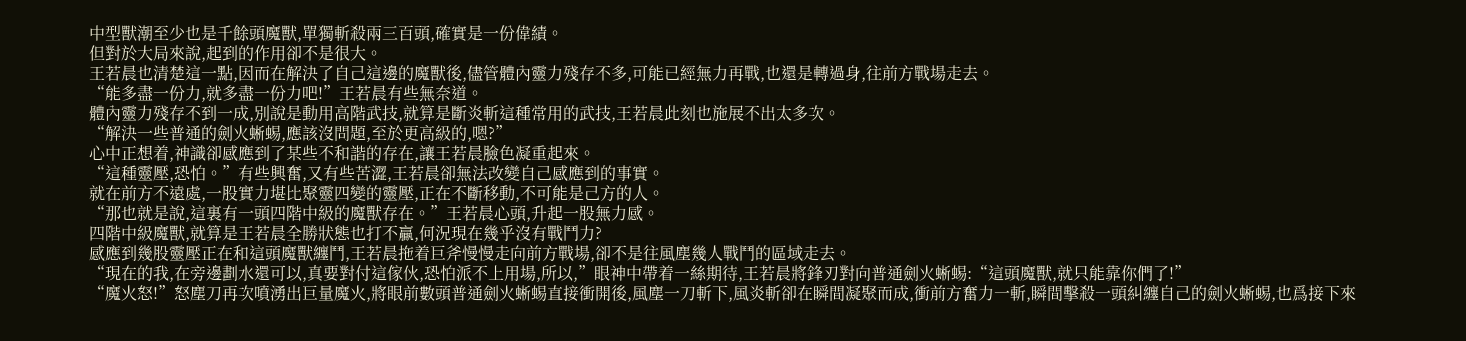中型獸潮至少也是千餘頭魔獸,單獨斬殺兩三百頭,確實是一份偉績。
但對於大局來說,起到的作用卻不是很大。
王若晨也清楚這一點,因而在解決了自己這邊的魔獸後,儘管體內靈力殘存不多,可能已經無力再戰,也還是轉過身,往前方戰場走去。
“能多盡一份力,就多盡一份力吧!”王若晨有些無奈道。
體內靈力殘存不到一成,別說是動用高階武技,就算是斷炎斬這種常用的武技,王若晨此刻也施展不出太多次。
“解決一些普通的劍火蜥蜴,應該沒問題,至於更高級的,嗯?”
心中正想着,神識卻感應到了某些不和諧的存在,讓王若晨臉色凝重起來。
“這種靈壓,恐怕。”有些興奮,又有些苦澀,王若晨卻無法改變自己感應到的事實。
就在前方不遠處,一股實力堪比聚靈四變的靈壓,正在不斷移動,不可能是己方的人。
“那也就是說,這裏有一頭四階中級的魔獸存在。”王若晨心頭,升起一股無力感。
四階中級魔獸,就算是王若晨全勝狀態也打不贏,何況現在幾乎沒有戰鬥力?
感應到幾股靈壓正在和這頭魔獸纏鬥,王若晨拖着巨斧慢慢走向前方戰場,卻不是往風塵幾人戰鬥的區域走去。
“現在的我,在旁邊劃水還可以,真要對付這傢伙,恐怕派不上用場,所以,”眼神中帶着一絲期待,王若晨將鋒刃對向普通劍火蜥蜴:“這頭魔獸,就只能靠你們了!”
“魔火怒!”怒塵刀再次噴湧出巨量魔火,將眼前數頭普通劍火蜥蜴直接衝開後,風塵一刀斬下,風炎斬卻在瞬間凝聚而成,衝前方奮力一斬,瞬間擊殺一頭糾纏自己的劍火蜥蜴,也爲接下來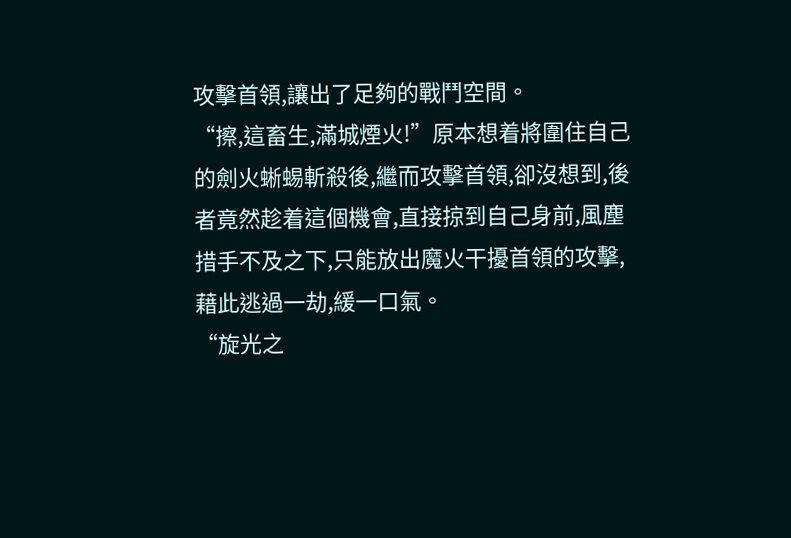攻擊首領,讓出了足夠的戰鬥空間。
“擦,這畜生,滿城煙火!”原本想着將圍住自己的劍火蜥蜴斬殺後,繼而攻擊首領,卻沒想到,後者竟然趁着這個機會,直接掠到自己身前,風塵措手不及之下,只能放出魔火干擾首領的攻擊,藉此逃過一劫,緩一口氣。
“旋光之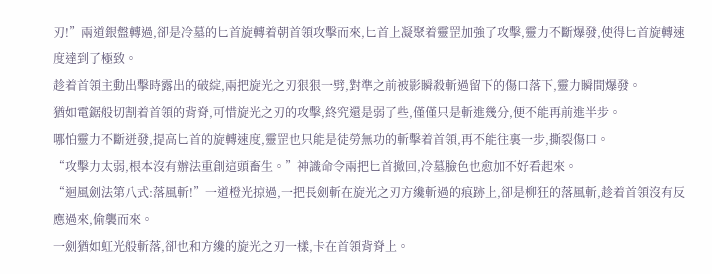刃!”兩道銀盤轉過,卻是冷墓的匕首旋轉着朝首領攻擊而來,匕首上凝聚着靈罡加強了攻擊,靈力不斷爆發,使得匕首旋轉速度達到了極致。
趁着首領主動出擊時露出的破綻,兩把旋光之刃狠狠一劈,對準之前被影瞬殺斬過留下的傷口落下,靈力瞬間爆發。
猶如電鋸般切割着首領的背脊,可惜旋光之刃的攻擊,終究還是弱了些,僅僅只是斬進幾分,便不能再前進半步。
哪怕靈力不斷迸發,提高匕首的旋轉速度,靈罡也只能是徒勞無功的斬擊着首領,再不能往裏一步,撕裂傷口。
“攻擊力太弱,根本沒有辦法重創這頭畜生。”神識命令兩把匕首撤回,冷墓臉色也愈加不好看起來。
“迴風劍法第八式:落風斬!”一道橙光掠過,一把長劍斬在旋光之刃方纔斬過的痕跡上,卻是柳狂的落風斬,趁着首領沒有反應過來,偷襲而來。
一劍猶如虹光般斬落,卻也和方纔的旋光之刃一樣,卡在首領背脊上。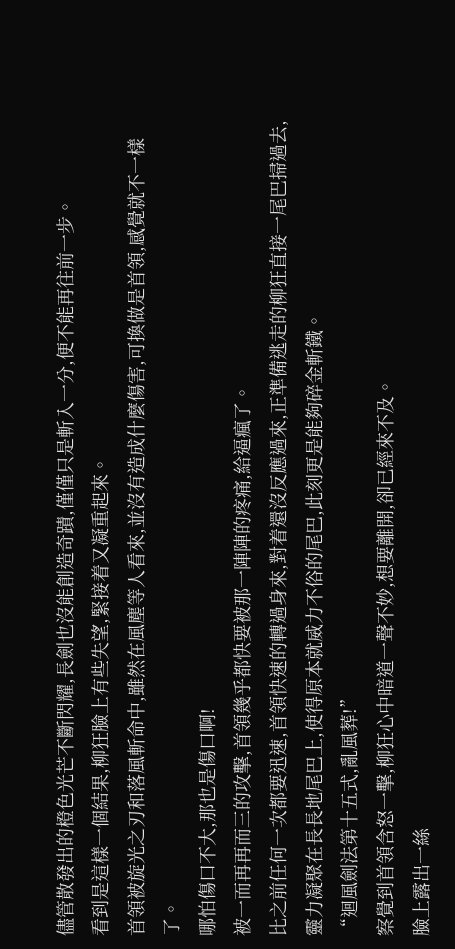儘管散發出的橙色光芒不斷閃耀,長劍也沒能創造奇蹟,僅僅只是斬入一分,便不能再往前一步。
看到是這樣一個結果,柳狂臉上有些失望,緊接着又凝重起來。
首領被旋光之刃和落風斬命中,雖然在風塵等人看來,並沒有造成什麼傷害,可換做是首領,感覺就不一樣了。
哪怕傷口不大,那也是傷口啊!
被一而再再而三的攻擊,首領幾乎都快要被那一陣陣的疼痛,給逼瘋了。
比之前任何一次都要迅速,首領快速的轉過身來,對着還沒反應過來,正準備逃走的柳狂直接一尾巴掃過去,靈力凝聚在長長地尾巴上,使得原本就威力不俗的尾巴,此刻更是能夠碎金斬鐵。
“迴風劍法第十五式,亂風葬!”
察覺到首領含怒一擊,柳狂心中暗道一聲不妙,想要離開,卻已經來不及。
臉上露出一絲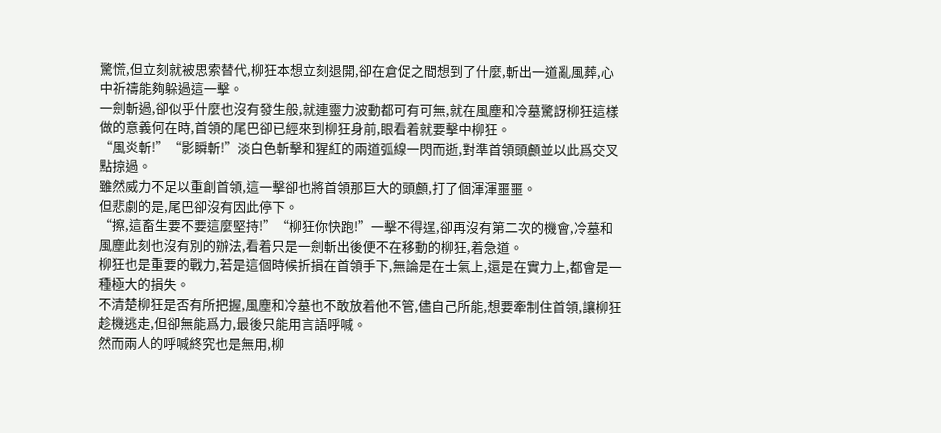驚慌,但立刻就被思索替代,柳狂本想立刻退開,卻在倉促之間想到了什麼,斬出一道亂風葬,心中祈禱能夠躲過這一擊。
一劍斬過,卻似乎什麼也沒有發生般,就連靈力波動都可有可無,就在風塵和冷墓驚訝柳狂這樣做的意義何在時,首領的尾巴卻已經來到柳狂身前,眼看着就要擊中柳狂。
“風炎斬!”“影瞬斬!”淡白色斬擊和猩紅的兩道弧線一閃而逝,對準首領頭顱並以此爲交叉點掠過。
雖然威力不足以重創首領,這一擊卻也將首領那巨大的頭顱,打了個渾渾噩噩。
但悲劇的是,尾巴卻沒有因此停下。
“擦,這畜生要不要這麼堅持!”“柳狂你快跑!”一擊不得逞,卻再沒有第二次的機會,冷墓和風塵此刻也沒有別的辦法,看着只是一劍斬出後便不在移動的柳狂,着急道。
柳狂也是重要的戰力,若是這個時候折損在首領手下,無論是在士氣上,還是在實力上,都會是一種極大的損失。
不清楚柳狂是否有所把握,風塵和冷墓也不敢放着他不管,儘自己所能,想要牽制住首領,讓柳狂趁機逃走,但卻無能爲力,最後只能用言語呼喊。
然而兩人的呼喊終究也是無用,柳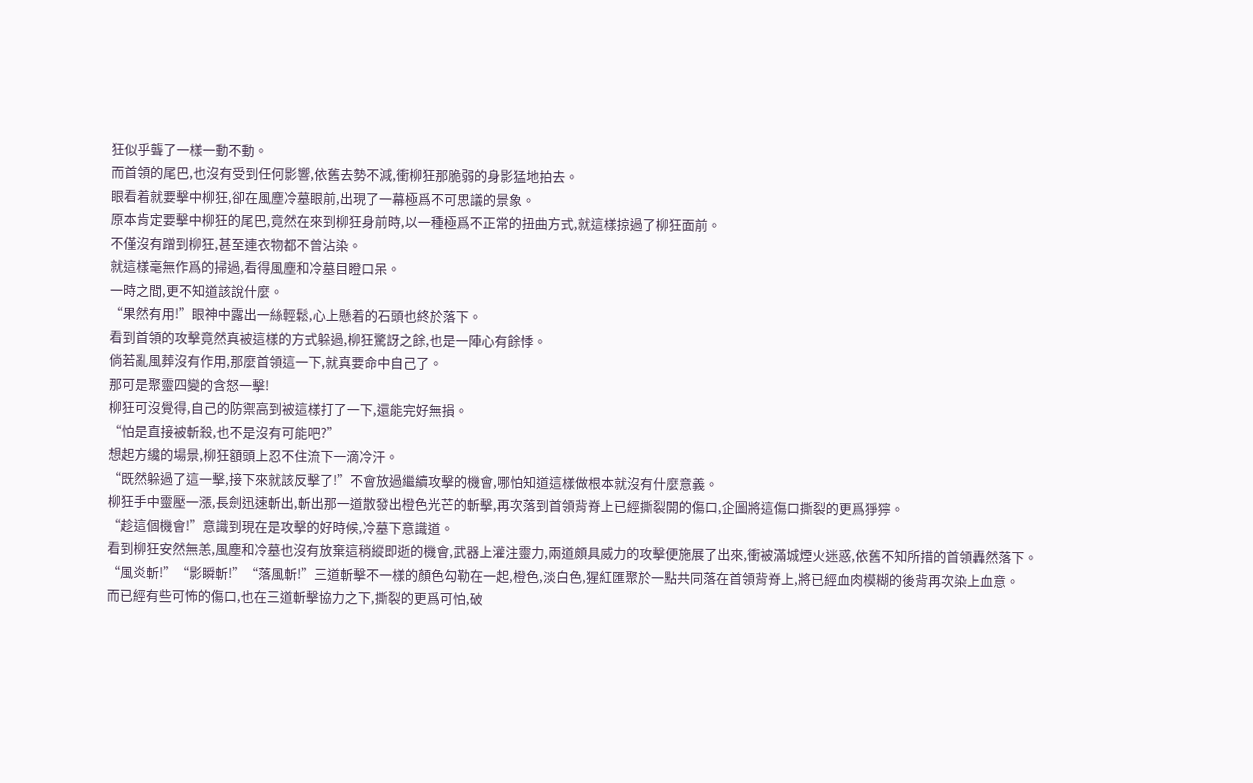狂似乎聾了一樣一動不動。
而首領的尾巴,也沒有受到任何影響,依舊去勢不減,衝柳狂那脆弱的身影猛地拍去。
眼看着就要擊中柳狂,卻在風塵冷墓眼前,出現了一幕極爲不可思議的景象。
原本肯定要擊中柳狂的尾巴,竟然在來到柳狂身前時,以一種極爲不正常的扭曲方式,就這樣掠過了柳狂面前。
不僅沒有蹭到柳狂,甚至連衣物都不曾沾染。
就這樣毫無作爲的掃過,看得風塵和冷墓目瞪口呆。
一時之間,更不知道該說什麼。
“果然有用!”眼神中露出一絲輕鬆,心上懸着的石頭也終於落下。
看到首領的攻擊竟然真被這樣的方式躲過,柳狂驚訝之餘,也是一陣心有餘悸。
倘若亂風葬沒有作用,那麼首領這一下,就真要命中自己了。
那可是聚靈四變的含怒一擊!
柳狂可沒覺得,自己的防禦高到被這樣打了一下,還能完好無損。
“怕是直接被斬殺,也不是沒有可能吧?”
想起方纔的場景,柳狂額頭上忍不住流下一滴冷汗。
“既然躲過了這一擊,接下來就該反擊了!”不會放過繼續攻擊的機會,哪怕知道這樣做根本就沒有什麼意義。
柳狂手中靈壓一漲,長劍迅速斬出,斬出那一道散發出橙色光芒的斬擊,再次落到首領背脊上已經撕裂開的傷口,企圖將這傷口撕裂的更爲猙獰。
“趁這個機會!”意識到現在是攻擊的好時候,冷墓下意識道。
看到柳狂安然無恙,風塵和冷墓也沒有放棄這稍縱即逝的機會,武器上灌注靈力,兩道頗具威力的攻擊便施展了出來,衝被滿城煙火迷惑,依舊不知所措的首領轟然落下。
“風炎斬!”“影瞬斬!”“落風斬!”三道斬擊不一樣的顏色勾勒在一起,橙色,淡白色,猩紅匯聚於一點共同落在首領背脊上,將已經血肉模糊的後背再次染上血意。
而已經有些可怖的傷口,也在三道斬擊協力之下,撕裂的更爲可怕,破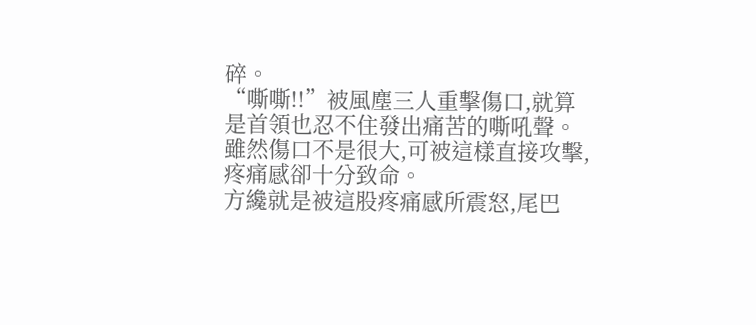碎。
“嘶嘶!!”被風塵三人重擊傷口,就算是首領也忍不住發出痛苦的嘶吼聲。
雖然傷口不是很大,可被這樣直接攻擊,疼痛感卻十分致命。
方纔就是被這股疼痛感所震怒,尾巴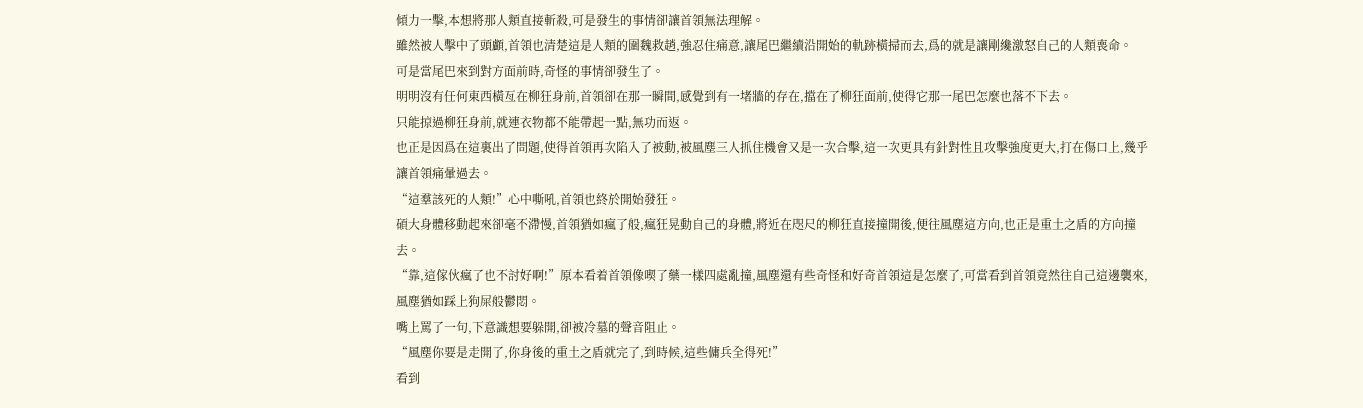傾力一擊,本想將那人類直接斬殺,可是發生的事情卻讓首領無法理解。
雖然被人擊中了頭顱,首領也清楚這是人類的圍魏救趙,強忍住痛意,讓尾巴繼續沿開始的軌跡橫掃而去,爲的就是讓剛纔激怒自己的人類喪命。
可是當尾巴來到對方面前時,奇怪的事情卻發生了。
明明沒有任何東西橫亙在柳狂身前,首領卻在那一瞬間,感覺到有一堵牆的存在,擋在了柳狂面前,使得它那一尾巴怎麼也落不下去。
只能掠過柳狂身前,就連衣物都不能帶起一點,無功而返。
也正是因爲在這裏出了問題,使得首領再次陷入了被動,被風塵三人抓住機會又是一次合擊,這一次更具有針對性且攻擊強度更大,打在傷口上,幾乎讓首領痛暈過去。
“這羣該死的人類!”心中嘶吼,首領也終於開始發狂。
碩大身體移動起來卻毫不滯慢,首領猶如瘋了般,瘋狂晃動自己的身體,將近在咫尺的柳狂直接撞開後,便往風塵這方向,也正是重土之盾的方向撞去。
“靠,這傢伙瘋了也不討好啊!”原本看着首領像喫了藥一樣四處亂撞,風塵還有些奇怪和好奇首領這是怎麼了,可當看到首領竟然往自己這邊襲來,風塵猶如踩上狗屎般鬱悶。
嘴上罵了一句,下意識想要躲開,卻被冷墓的聲音阻止。
“風塵你要是走開了,你身後的重土之盾就完了,到時候,這些傭兵全得死!”
看到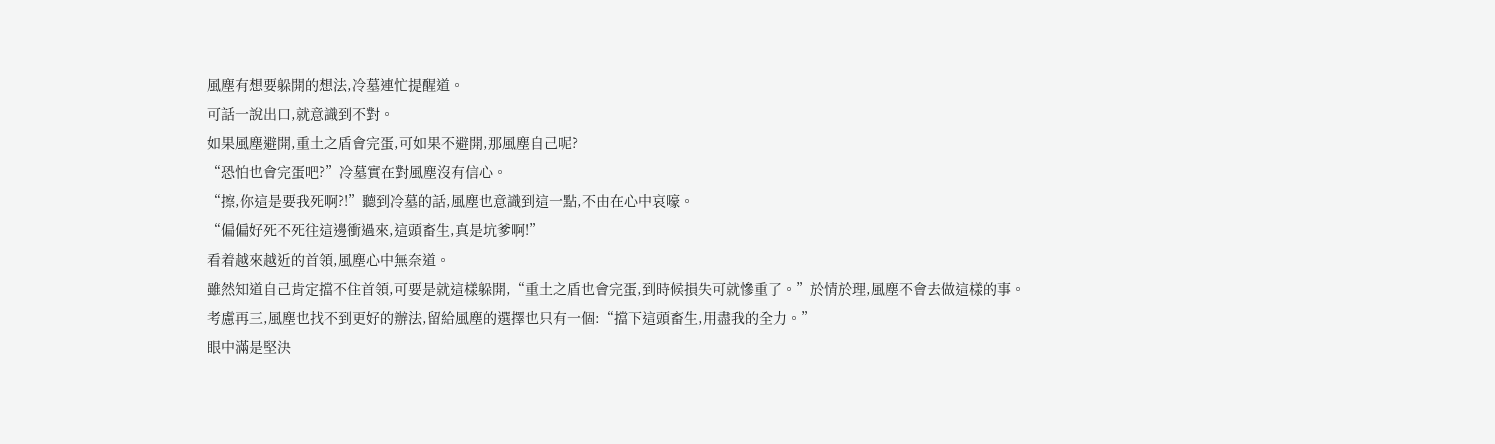風塵有想要躲開的想法,冷墓連忙提醒道。
可話一說出口,就意識到不對。
如果風塵避開,重土之盾會完蛋,可如果不避開,那風塵自己呢?
“恐怕也會完蛋吧?”冷墓實在對風塵沒有信心。
“擦,你這是要我死啊?!”聽到冷墓的話,風塵也意識到這一點,不由在心中哀嚎。
“偏偏好死不死往這邊衝過來,這頭畜生,真是坑爹啊!”
看着越來越近的首領,風塵心中無奈道。
雖然知道自己肯定擋不住首領,可要是就這樣躲開,“重土之盾也會完蛋,到時候損失可就慘重了。”於情於理,風塵不會去做這樣的事。
考慮再三,風塵也找不到更好的辦法,留給風塵的選擇也只有一個:“擋下這頭畜生,用盡我的全力。”
眼中滿是堅決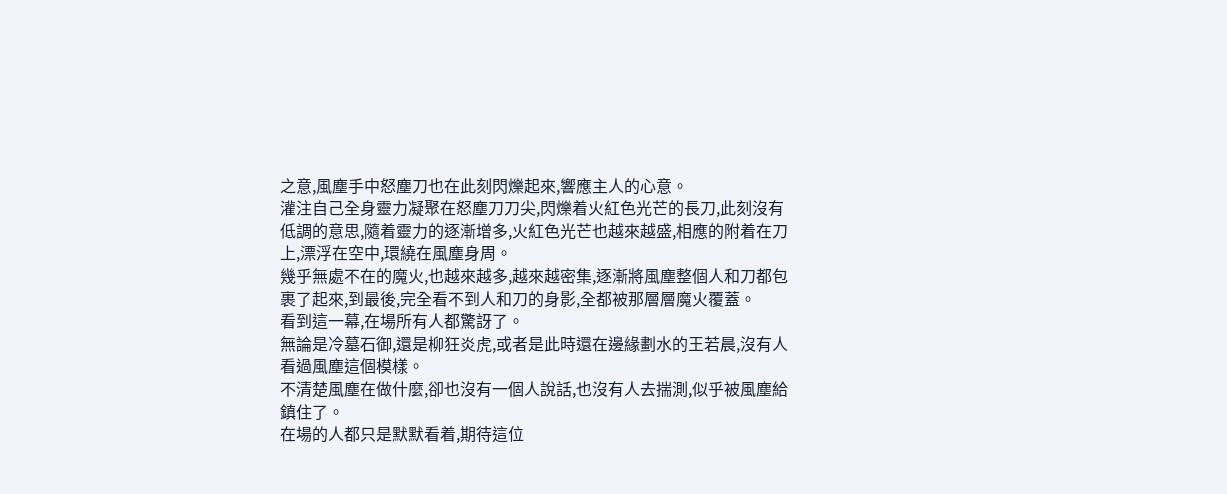之意,風塵手中怒塵刀也在此刻閃爍起來,響應主人的心意。
灌注自己全身靈力凝聚在怒塵刀刀尖,閃爍着火紅色光芒的長刀,此刻沒有低調的意思,隨着靈力的逐漸增多,火紅色光芒也越來越盛,相應的附着在刀上,漂浮在空中,環繞在風塵身周。
幾乎無處不在的魔火,也越來越多,越來越密集,逐漸將風塵整個人和刀都包裹了起來,到最後,完全看不到人和刀的身影,全都被那層層魔火覆蓋。
看到這一幕,在場所有人都驚訝了。
無論是冷墓石御,還是柳狂炎虎,或者是此時還在邊緣劃水的王若晨,沒有人看過風塵這個模樣。
不清楚風塵在做什麼,卻也沒有一個人說話,也沒有人去揣測,似乎被風塵給鎮住了。
在場的人都只是默默看着,期待這位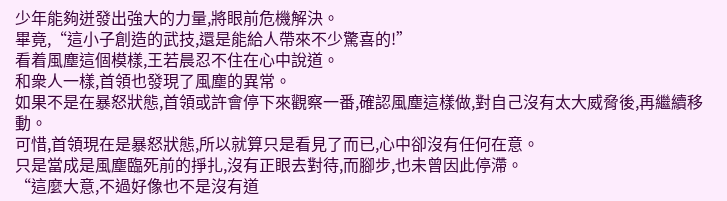少年能夠迸發出強大的力量,將眼前危機解決。
畢竟,“這小子創造的武技,還是能給人帶來不少驚喜的!”
看着風塵這個模樣,王若晨忍不住在心中說道。
和衆人一樣,首領也發現了風塵的異常。
如果不是在暴怒狀態,首領或許會停下來觀察一番,確認風塵這樣做,對自己沒有太大威脅後,再繼續移動。
可惜,首領現在是暴怒狀態,所以就算只是看見了而已,心中卻沒有任何在意。
只是當成是風塵臨死前的掙扎,沒有正眼去對待,而腳步,也未曾因此停滯。
“這麼大意,不過好像也不是沒有道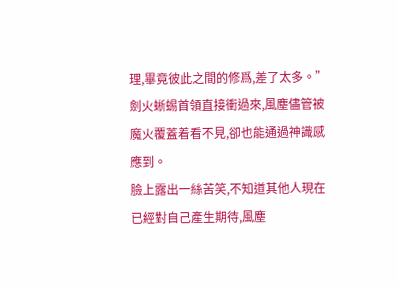理,畢竟彼此之間的修爲,差了太多。”劍火蜥蜴首領直接衝過來,風塵儘管被魔火覆蓋着看不見,卻也能通過神識感應到。
臉上露出一絲苦笑,不知道其他人現在已經對自己產生期待,風塵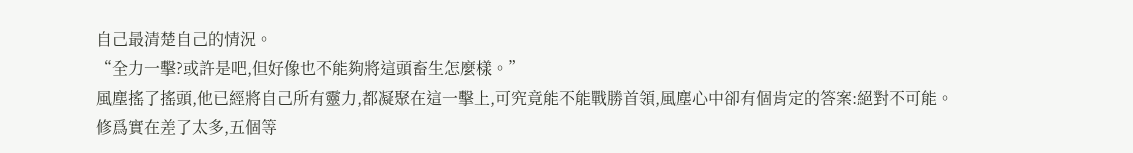自己最清楚自己的情況。
“全力一擊?或許是吧,但好像也不能夠將這頭畜生怎麼樣。”
風塵搖了搖頭,他已經將自己所有靈力,都凝聚在這一擊上,可究竟能不能戰勝首領,風塵心中卻有個肯定的答案:絕對不可能。
修爲實在差了太多,五個等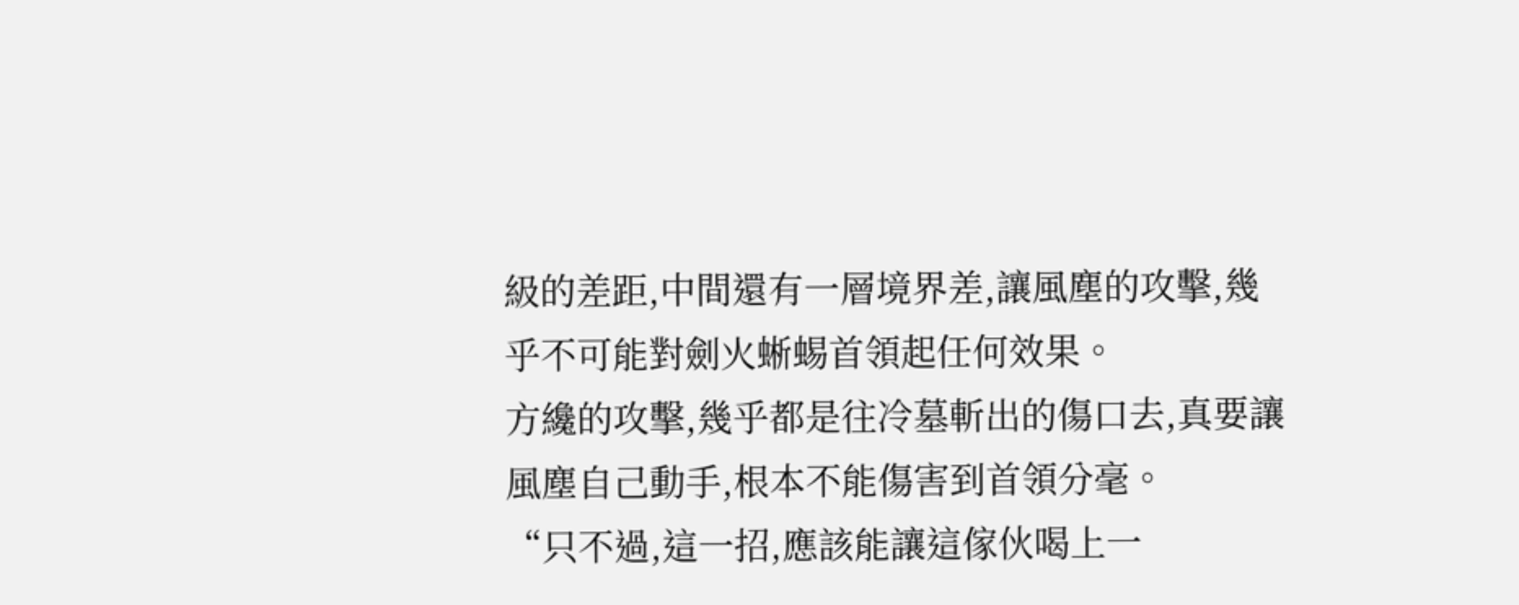級的差距,中間還有一層境界差,讓風塵的攻擊,幾乎不可能對劍火蜥蜴首領起任何效果。
方纔的攻擊,幾乎都是往冷墓斬出的傷口去,真要讓風塵自己動手,根本不能傷害到首領分毫。
“只不過,這一招,應該能讓這傢伙喝上一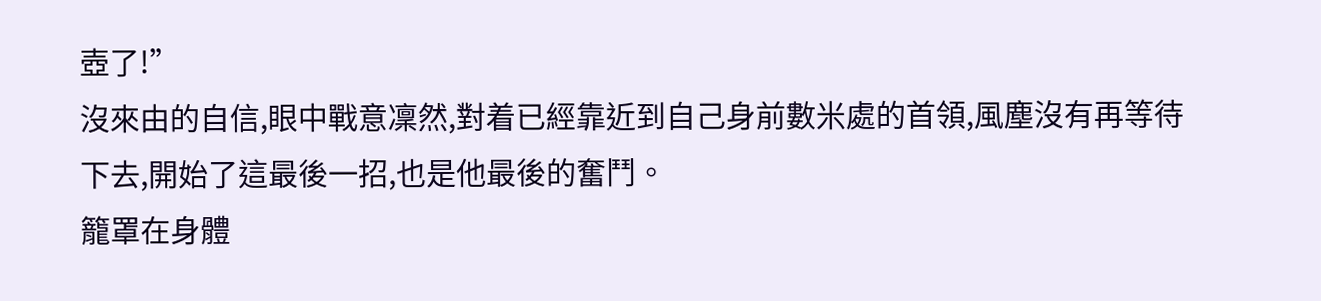壺了!”
沒來由的自信,眼中戰意凜然,對着已經靠近到自己身前數米處的首領,風塵沒有再等待下去,開始了這最後一招,也是他最後的奮鬥。
籠罩在身體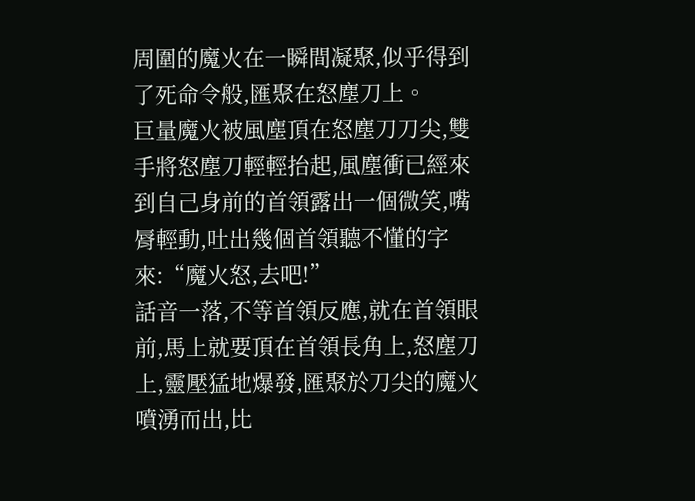周圍的魔火在一瞬間凝聚,似乎得到了死命令般,匯聚在怒塵刀上。
巨量魔火被風塵頂在怒塵刀刀尖,雙手將怒塵刀輕輕抬起,風塵衝已經來到自己身前的首領露出一個微笑,嘴脣輕動,吐出幾個首領聽不懂的字來:“魔火怒,去吧!”
話音一落,不等首領反應,就在首領眼前,馬上就要頂在首領長角上,怒塵刀上,靈壓猛地爆發,匯聚於刀尖的魔火噴湧而出,比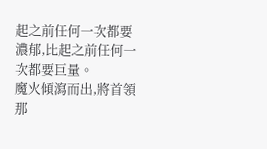起之前任何一次都要濃郁,比起之前任何一次都要巨量。
魔火傾瀉而出,將首領那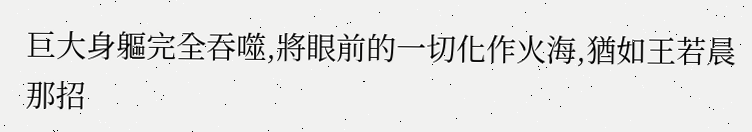巨大身軀完全吞噬,將眼前的一切化作火海,猶如王若晨那招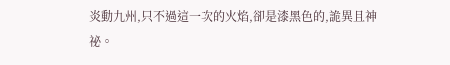炎動九州,只不過這一次的火焰,卻是漆黑色的,詭異且神祕。